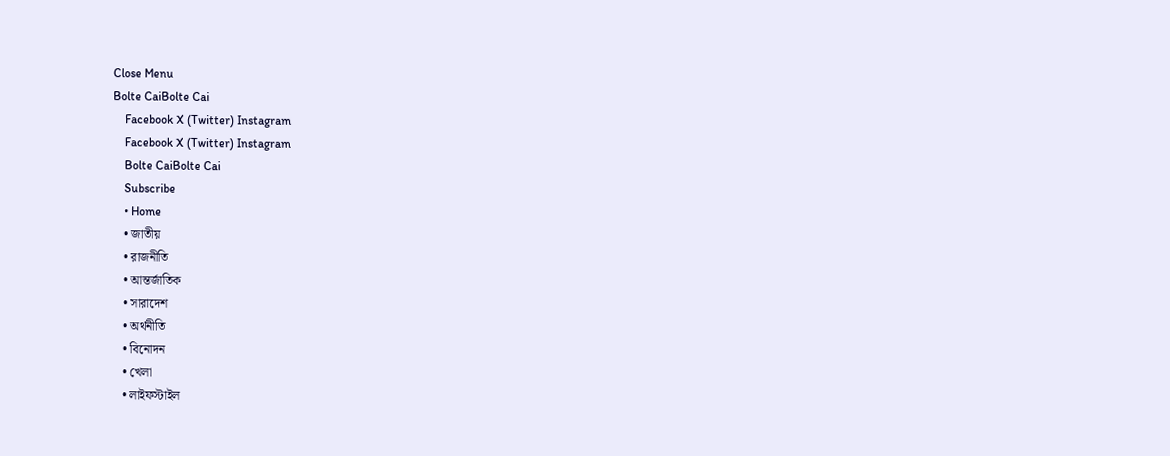Close Menu
Bolte CaiBolte Cai
    Facebook X (Twitter) Instagram
    Facebook X (Twitter) Instagram
    Bolte CaiBolte Cai
    Subscribe
    • Home
    • জাতীয়
    • রাজনীতি
    • আন্তর্জাতিক
    • সারাদেশ
    • অর্থনীতি
    • বিনোদন
    • খেলা
    • লাইফস্টাইল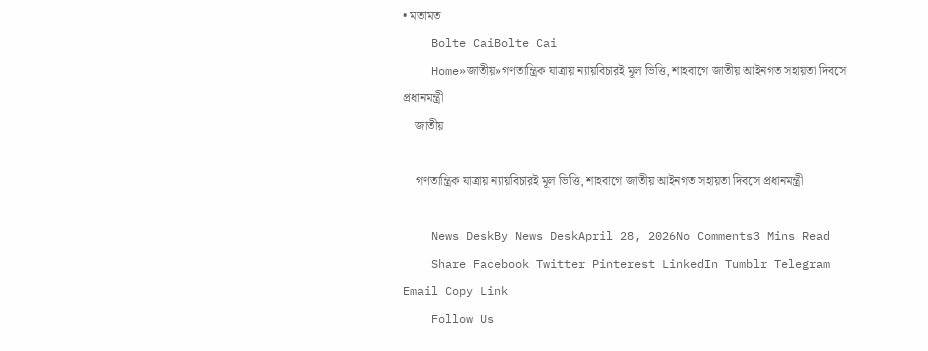• মতামত
    Bolte CaiBolte Cai
    Home»জাতীয়»গণতান্ত্রিক যাত্রায় ন্যায়বিচারই মূল ভিত্তি, শাহবাগে জাতীয় আইনগত সহায়তা দিবসে প্রধানমন্ত্রী
    জাতীয়

    গণতান্ত্রিক যাত্রায় ন্যায়বিচারই মূল ভিত্তি, শাহবাগে জাতীয় আইনগত সহায়তা দিবসে প্রধানমন্ত্রী

    News DeskBy News DeskApril 28, 2026No Comments3 Mins Read
    Share Facebook Twitter Pinterest LinkedIn Tumblr Telegram Email Copy Link
    Follow Us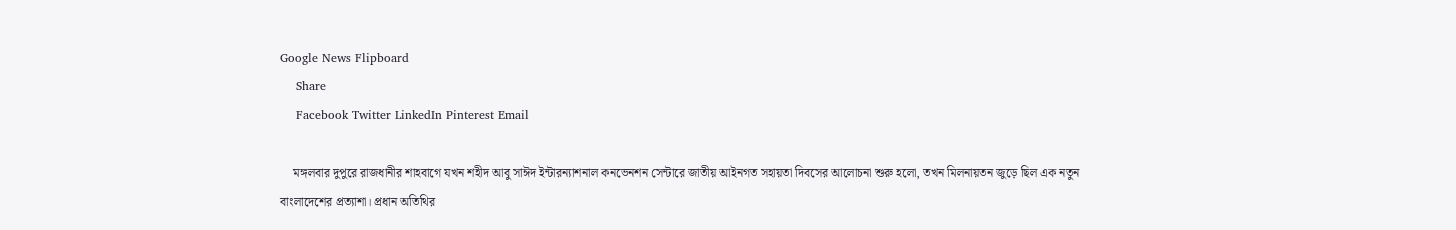Google News Flipboard
    Share
    Facebook Twitter LinkedIn Pinterest Email

    মঙ্গলবার দুপুরে রাজধানীর শাহবাগে যখন শহীদ আবু সাঈদ ইন্টারন্যাশনাল কনভেনশন সেন্টারে জাতীয় আইনগত সহায়তা দিবসের আলোচনা শুরু হলো, তখন মিলনায়তন জুড়ে ছিল এক নতুন বাংলাদেশের প্রত্যাশা। প্রধান অতিথির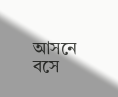আসনে বসে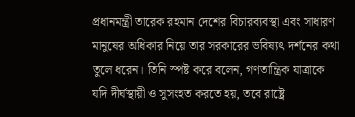প্রধানমন্ত্রী তারেক রহমান দেশের বিচারব্যবস্থা এবং সাধারণ মানুষের অধিকার নিয়ে তার সরকারের ভবিষ্যৎ দর্শনের কথা তুলে ধরেন। তিনি স্পষ্ট করে বলেন, গণতান্ত্রিক যাত্রাকে যদি দীর্ঘস্থায়ী ও সুসংহত করতে হয়, তবে রাষ্ট্রে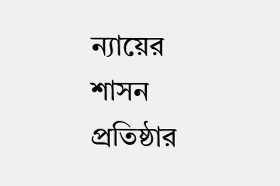ন্যায়ের শাসন প্রতিষ্ঠার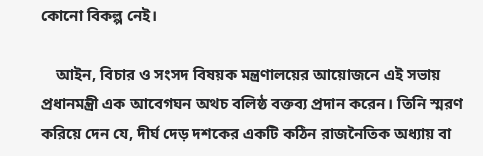কোনো বিকল্প নেই।

    আইন, বিচার ও সংসদ বিষয়ক মন্ত্রণালয়ের আয়োজনে এই সভায় প্রধানমন্ত্রী এক আবেগঘন অথচ বলিষ্ঠ বক্তব্য প্রদান করেন। তিনি স্মরণ করিয়ে দেন যে, দীর্ঘ দেড় দশকের একটি কঠিন রাজনৈতিক অধ্যায় বা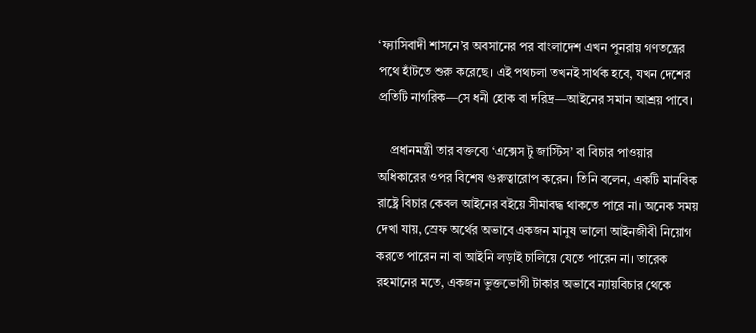‘ফ্যাসিবাদী শাসনে’র অবসানের পর বাংলাদেশ এখন পুনরায় গণতন্ত্রের পথে হাঁটতে শুরু করেছে। এই পথচলা তখনই সার্থক হবে, যখন দেশের প্রতিটি নাগরিক—সে ধনী হোক বা দরিদ্র—আইনের সমান আশ্রয় পাবে।

    প্রধানমন্ত্রী তার বক্তব্যে ‘এক্সেস টু জাস্টিস’ বা বিচার পাওয়ার অধিকারের ওপর বিশেষ গুরুত্বারোপ করেন। তিনি বলেন, একটি মানবিক রাষ্ট্রে বিচার কেবল আইনের বইয়ে সীমাবদ্ধ থাকতে পারে না। অনেক সময় দেখা যায়, স্রেফ অর্থের অভাবে একজন মানুষ ভালো আইনজীবী নিয়োগ করতে পারেন না বা আইনি লড়াই চালিয়ে যেতে পারেন না। তারেক রহমানের মতে, একজন ভুক্তভোগী টাকার অভাবে ন্যায়বিচার থেকে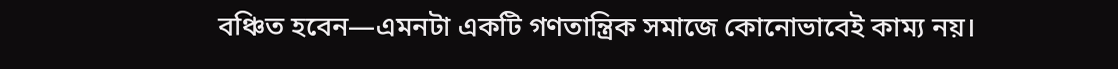বঞ্চিত হবেন—এমনটা একটি গণতান্ত্রিক সমাজে কোনোভাবেই কাম্য নয়।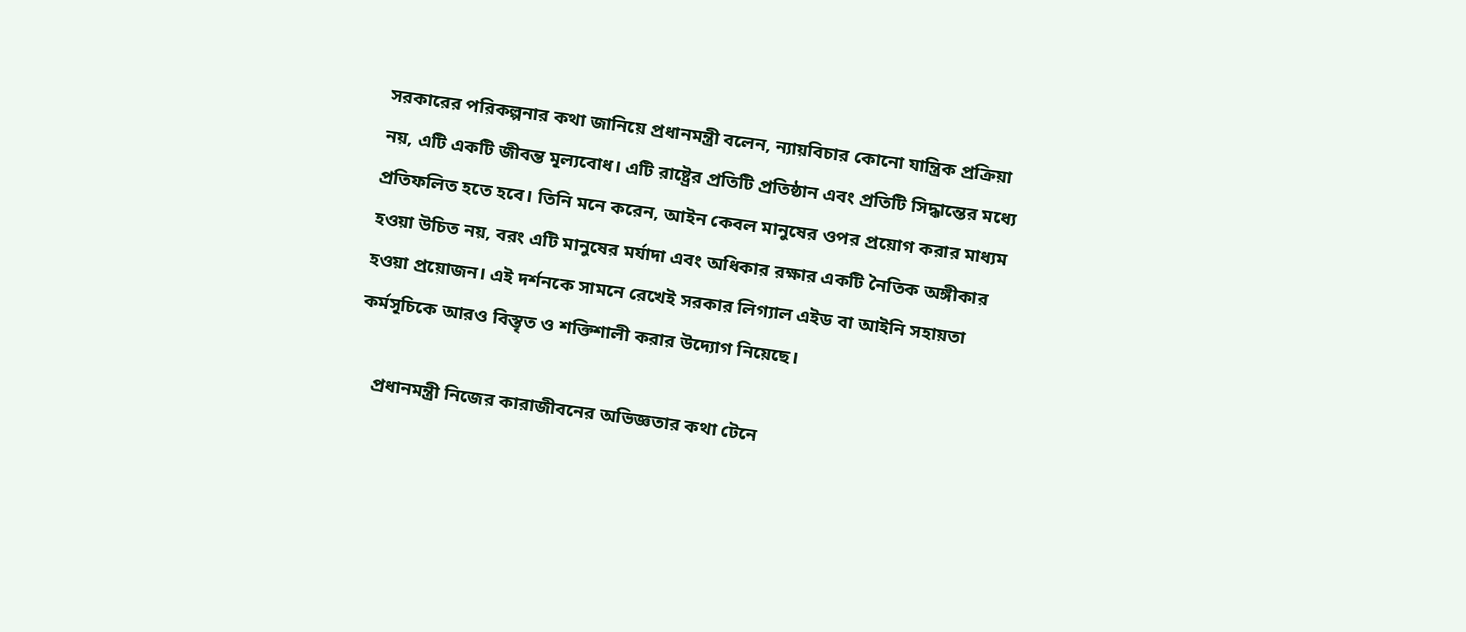সরকারের পরিকল্পনার কথা জানিয়ে প্রধানমন্ত্রী বলেন, ন্যায়বিচার কোনো যান্ত্রিক প্রক্রিয়া নয়, এটি একটি জীবন্ত মূল্যবোধ। এটি রাষ্ট্রের প্রতিটি প্রতিষ্ঠান এবং প্রতিটি সিদ্ধান্তের মধ্যে প্রতিফলিত হতে হবে। তিনি মনে করেন, আইন কেবল মানুষের ওপর প্রয়োগ করার মাধ্যম হওয়া উচিত নয়, বরং এটি মানুষের মর্যাদা এবং অধিকার রক্ষার একটি নৈতিক অঙ্গীকার হওয়া প্রয়োজন। এই দর্শনকে সামনে রেখেই সরকার লিগ্যাল এইড বা আইনি সহায়তা কর্মসূচিকে আরও বিস্তৃত ও শক্তিশালী করার উদ্যোগ নিয়েছে।

    প্রধানমন্ত্রী নিজের কারাজীবনের অভিজ্ঞতার কথা টেনে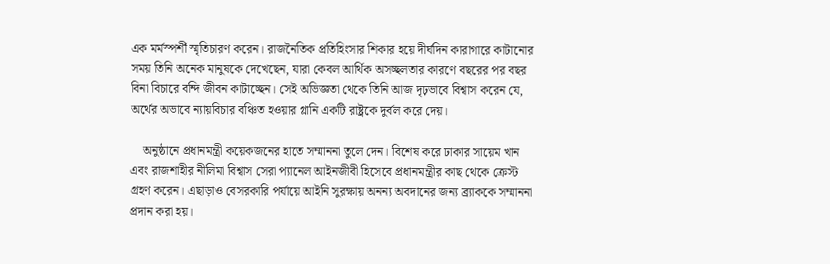এক মর্মস্পর্শী স্মৃতিচারণ করেন। রাজনৈতিক প্রতিহিংসার শিকার হয়ে দীর্ঘদিন কারাগারে কাটানোর সময় তিনি অনেক মানুষকে দেখেছেন, যারা কেবল আর্থিক অসচ্ছলতার কারণে বছরের পর বছর বিনা বিচারে বন্দি জীবন কাটাচ্ছেন। সেই অভিজ্ঞতা থেকে তিনি আজ দৃঢ়ভাবে বিশ্বাস করেন যে, অর্থের অভাবে ন্যায়বিচার বঞ্চিত হওয়ার গ্লানি একটি রাষ্ট্রকে দুর্বল করে দেয়।

    অনুষ্ঠানে প্রধানমন্ত্রী কয়েকজনের হাতে সম্মাননা তুলে দেন। বিশেষ করে ঢাকার সায়েম খান এবং রাজশাহীর নীলিমা বিশ্বাস সেরা প্যানেল আইনজীবী হিসেবে প্রধানমন্ত্রীর কাছ থেকে ক্রেস্ট গ্রহণ করেন। এছাড়াও বেসরকারি পর্যায়ে আইনি সুরক্ষায় অনন্য অবদানের জন্য ব্র্যাককে সম্মাননা প্রদান করা হয়।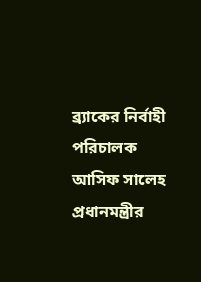ব্র্যাকের নির্বাহী পরিচালক আসিফ সালেহ প্রধানমন্ত্রীর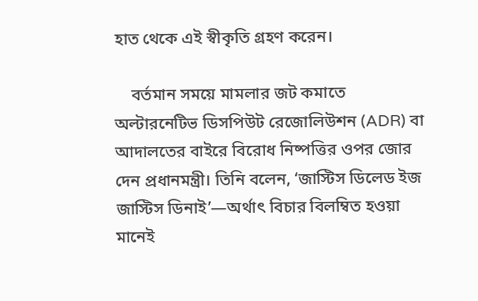হাত থেকে এই স্বীকৃতি গ্রহণ করেন।

    বর্তমান সময়ে মামলার জট কমাতে অল্টারনেটিভ ডিসপিউট রেজোলিউশন (ADR) বা আদালতের বাইরে বিরোধ নিষ্পত্তির ওপর জোর দেন প্রধানমন্ত্রী। তিনি বলেন, ‘জাস্টিস ডিলেড ইজ জাস্টিস ডিনাই’—অর্থাৎ বিচার বিলম্বিত হওয়া মানেই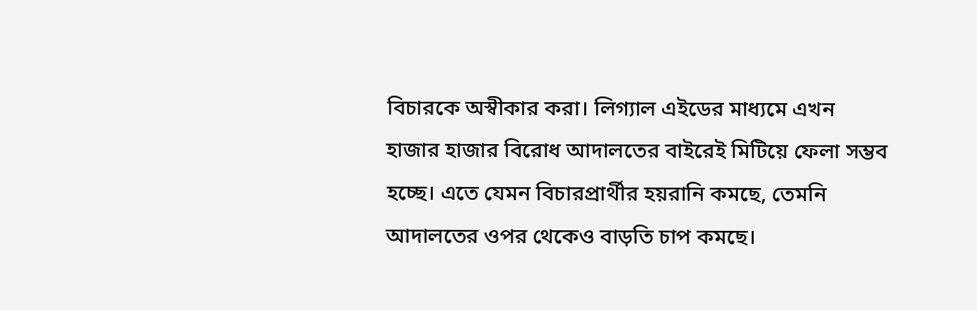বিচারকে অস্বীকার করা। লিগ্যাল এইডের মাধ্যমে এখন হাজার হাজার বিরোধ আদালতের বাইরেই মিটিয়ে ফেলা সম্ভব হচ্ছে। এতে যেমন বিচারপ্রার্থীর হয়রানি কমছে, তেমনি আদালতের ওপর থেকেও বাড়তি চাপ কমছে।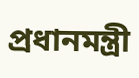প্রধানমন্ত্রী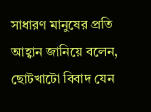সাধারণ মানুষের প্রতি আহ্বান জানিয়ে বলেন, ছোটখাটো বিবাদ যেন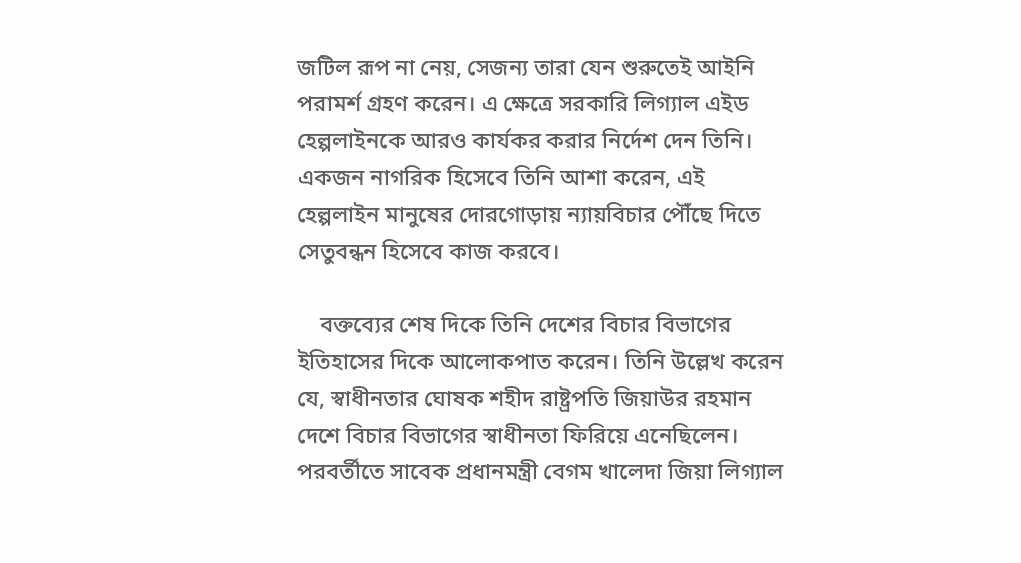জটিল রূপ না নেয়, সেজন্য তারা যেন শুরুতেই আইনি পরামর্শ গ্রহণ করেন। এ ক্ষেত্রে সরকারি লিগ্যাল এইড হেল্পলাইনকে আরও কার্যকর করার নির্দেশ দেন তিনি। একজন নাগরিক হিসেবে তিনি আশা করেন, এই হেল্পলাইন মানুষের দোরগোড়ায় ন্যায়বিচার পৌঁছে দিতে সেতুবন্ধন হিসেবে কাজ করবে।

    বক্তব্যের শেষ দিকে তিনি দেশের বিচার বিভাগের ইতিহাসের দিকে আলোকপাত করেন। তিনি উল্লেখ করেন যে, স্বাধীনতার ঘোষক শহীদ রাষ্ট্রপতি জিয়াউর রহমান দেশে বিচার বিভাগের স্বাধীনতা ফিরিয়ে এনেছিলেন। পরবর্তীতে সাবেক প্রধানমন্ত্রী বেগম খালেদা জিয়া লিগ্যাল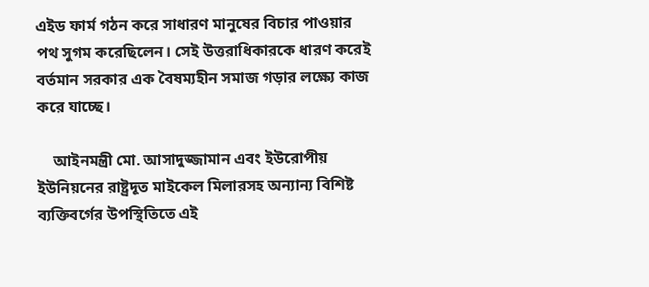এইড ফার্ম গঠন করে সাধারণ মানুষের বিচার পাওয়ার পথ সুগম করেছিলেন। সেই উত্তরাধিকারকে ধারণ করেই বর্তমান সরকার এক বৈষম্যহীন সমাজ গড়ার লক্ষ্যে কাজ করে যাচ্ছে।

    আইনমন্ত্রী মো. আসাদুজ্জামান এবং ইউরোপীয় ইউনিয়নের রাষ্ট্রদূত মাইকেল মিলারসহ অন্যান্য বিশিষ্ট ব্যক্তিবর্গের উপস্থিতিতে এই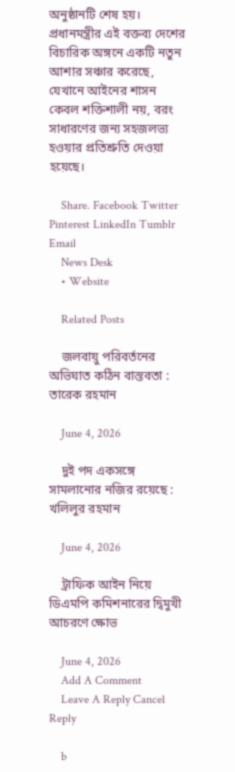অনুষ্ঠানটি শেষ হয়। প্রধানমন্ত্রীর এই বক্তব্য দেশের বিচারিক অঙ্গনে একটি নতুন আশার সঞ্চার করেছে, যেখানে আইনের শাসন কেবল শক্তিশালী নয়, বরং সাধারণের জন্য সহজলভ্য হওয়ার প্রতিশ্রুতি দেওয়া হয়েছে।

    Share. Facebook Twitter Pinterest LinkedIn Tumblr Email
    News Desk
    • Website

    Related Posts

    জলবায়ু পরিবর্তনের অভিঘাত কঠিন বাস্তবতা : তারেক রহমান

    June 4, 2026

    দুই পদ একসঙ্গে সামলানোর নজির রয়েছে : খলিলুর রহমান

    June 4, 2026

    ট্রাফিক আইন নিয়ে ডিএমপি কমিশনারের দ্বিমুখী আচরণে ক্ষোভ

    June 4, 2026
    Add A Comment
    Leave A Reply Cancel Reply

    b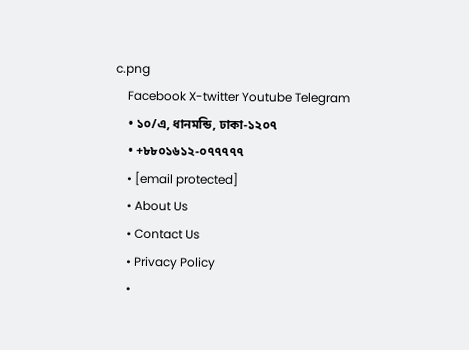c.png
    Facebook X-twitter Youtube Telegram
    • ১০/এ, ধানমন্ডি, ঢাকা-১২০৭
    • +৮৮০১৬১২-০৭৭৭৭৭
    • [email protected]
    • About Us
    • Contact Us
    • Privacy Policy
    •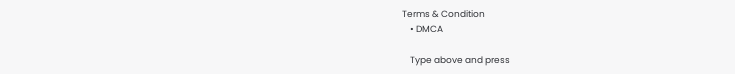Terms & Condition
    • DMCA

    Type above and press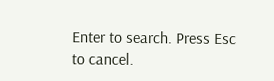Enter to search. Press Esc to cancel.